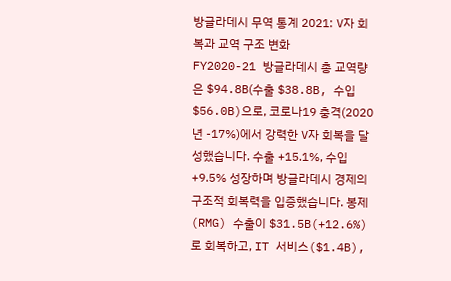방글라데시 무역 통계 2021: V자 회복과 교역 구조 변화
FY2020-21 방글라데시 총 교역량은 $94.8B(수출 $38.8B, 수입 $56.0B)으로, 코로나19 충격(2020년 -17%)에서 강력한 V자 회복을 달성했습니다. 수출 +15.1%, 수입 +9.5% 성장하며 방글라데시 경제의 구조적 회복력을 입증했습니다. 봉제(RMG) 수출이 $31.5B(+12.6%)로 회복하고, IT 서비스($1.4B),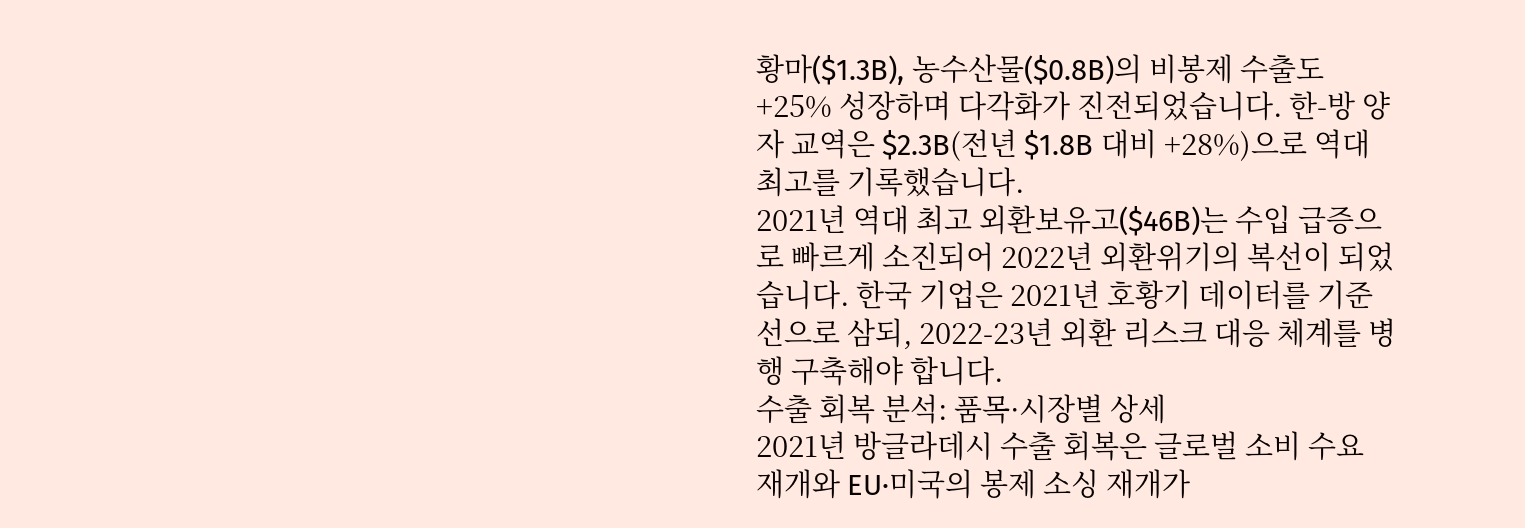황마($1.3B), 농수산물($0.8B)의 비봉제 수출도 +25% 성장하며 다각화가 진전되었습니다. 한-방 양자 교역은 $2.3B(전년 $1.8B 대비 +28%)으로 역대 최고를 기록했습니다.
2021년 역대 최고 외환보유고($46B)는 수입 급증으로 빠르게 소진되어 2022년 외환위기의 복선이 되었습니다. 한국 기업은 2021년 호황기 데이터를 기준선으로 삼되, 2022-23년 외환 리스크 대응 체계를 병행 구축해야 합니다.
수출 회복 분석: 품목·시장별 상세
2021년 방글라데시 수출 회복은 글로벌 소비 수요 재개와 EU·미국의 봉제 소싱 재개가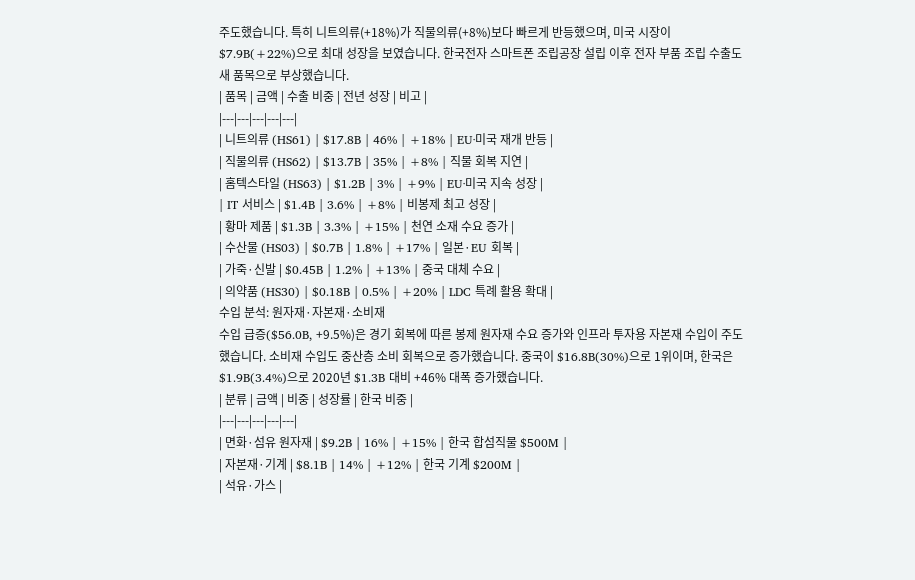주도했습니다. 특히 니트의류(+18%)가 직물의류(+8%)보다 빠르게 반등했으며, 미국 시장이 $7.9B(+22%)으로 최대 성장을 보였습니다. 한국전자 스마트폰 조립공장 설립 이후 전자 부품 조립 수출도 새 품목으로 부상했습니다.
| 품목 | 금액 | 수출 비중 | 전년 성장 | 비고 |
|---|---|---|---|---|
| 니트의류 (HS61) | $17.8B | 46% | +18% | EU·미국 재개 반등 |
| 직물의류 (HS62) | $13.7B | 35% | +8% | 직물 회복 지연 |
| 홈텍스타일 (HS63) | $1.2B | 3% | +9% | EU·미국 지속 성장 |
| IT 서비스 | $1.4B | 3.6% | +8% | 비봉제 최고 성장 |
| 황마 제품 | $1.3B | 3.3% | +15% | 천연 소재 수요 증가 |
| 수산물 (HS03) | $0.7B | 1.8% | +17% | 일본·EU 회복 |
| 가죽·신발 | $0.45B | 1.2% | +13% | 중국 대체 수요 |
| 의약품 (HS30) | $0.18B | 0.5% | +20% | LDC 특례 활용 확대 |
수입 분석: 원자재·자본재·소비재
수입 급증($56.0B, +9.5%)은 경기 회복에 따른 봉제 원자재 수요 증가와 인프라 투자용 자본재 수입이 주도했습니다. 소비재 수입도 중산층 소비 회복으로 증가했습니다. 중국이 $16.8B(30%)으로 1위이며, 한국은 $1.9B(3.4%)으로 2020년 $1.3B 대비 +46% 대폭 증가했습니다.
| 분류 | 금액 | 비중 | 성장률 | 한국 비중 |
|---|---|---|---|---|
| 면화·섬유 원자재 | $9.2B | 16% | +15% | 한국 합섬직물 $500M |
| 자본재·기계 | $8.1B | 14% | +12% | 한국 기계 $200M |
| 석유·가스 |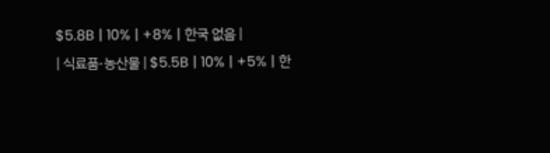$5.8B | 10% | +8% | 한국 없음 |
| 식료품·농산물 | $5.5B | 10% | +5% | 한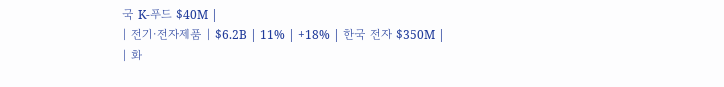국 K-푸드 $40M |
| 전기·전자제품 | $6.2B | 11% | +18% | 한국 전자 $350M |
| 화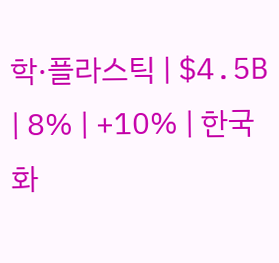학·플라스틱 | $4.5B | 8% | +10% | 한국 화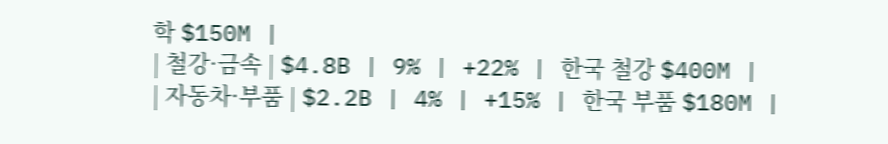학 $150M |
| 철강·금속 | $4.8B | 9% | +22% | 한국 철강 $400M |
| 자동차·부품 | $2.2B | 4% | +15% | 한국 부품 $180M |